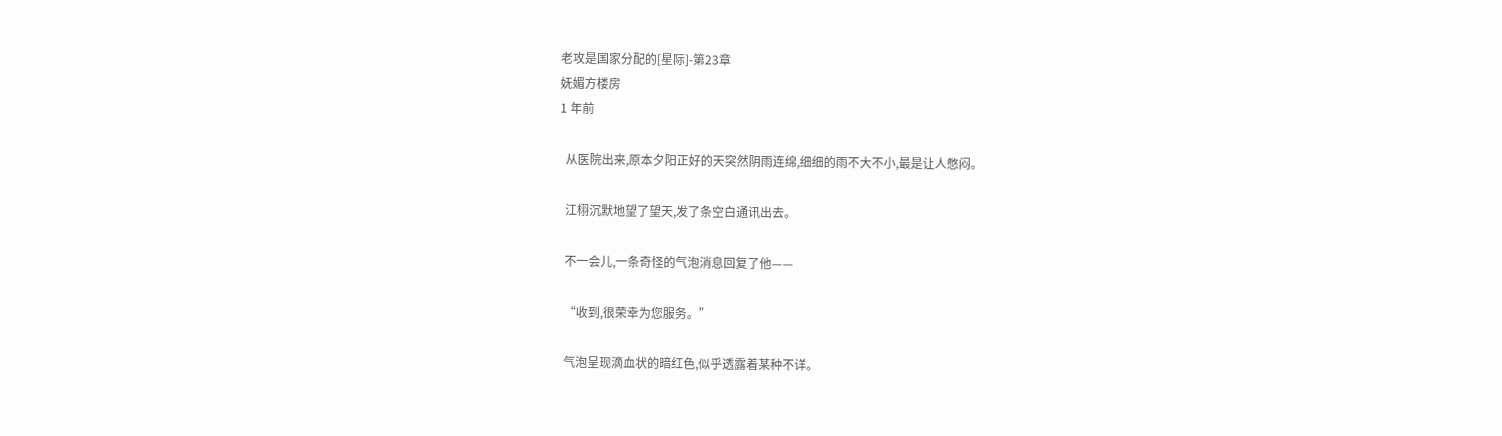老攻是国家分配的[星际]-第23章
妩媚方楼房
1 年前

  从医院出来,原本夕阳正好的天突然阴雨连绵,细细的雨不大不小,最是让人憋闷。

  江栩沉默地望了望天,发了条空白通讯出去。

  不一会儿,一条奇怪的气泡消息回复了他——

  “收到,很荣幸为您服务。”

  气泡呈现滴血状的暗红色,似乎透露着某种不详。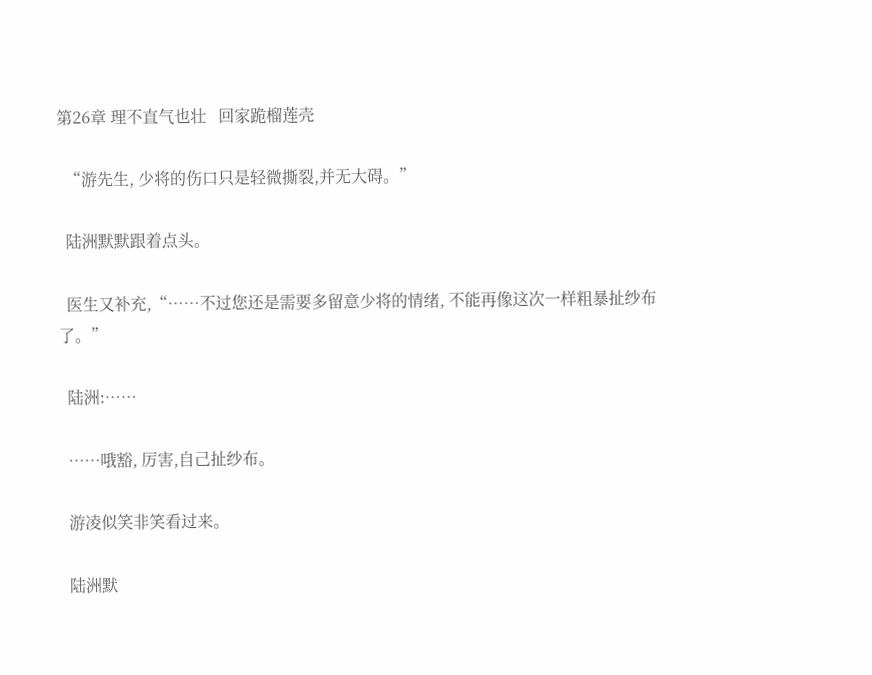第26章 理不直气也壮   回家跪榴莲壳

  “游先生, 少将的伤口只是轻微撕裂,并无大碍。”

  陆洲默默跟着点头。

  医生又补充,“……不过您还是需要多留意少将的情绪, 不能再像这次一样粗暴扯纱布了。”

  陆洲:……

  ……哦豁, 厉害,自己扯纱布。

  游凌似笑非笑看过来。

  陆洲默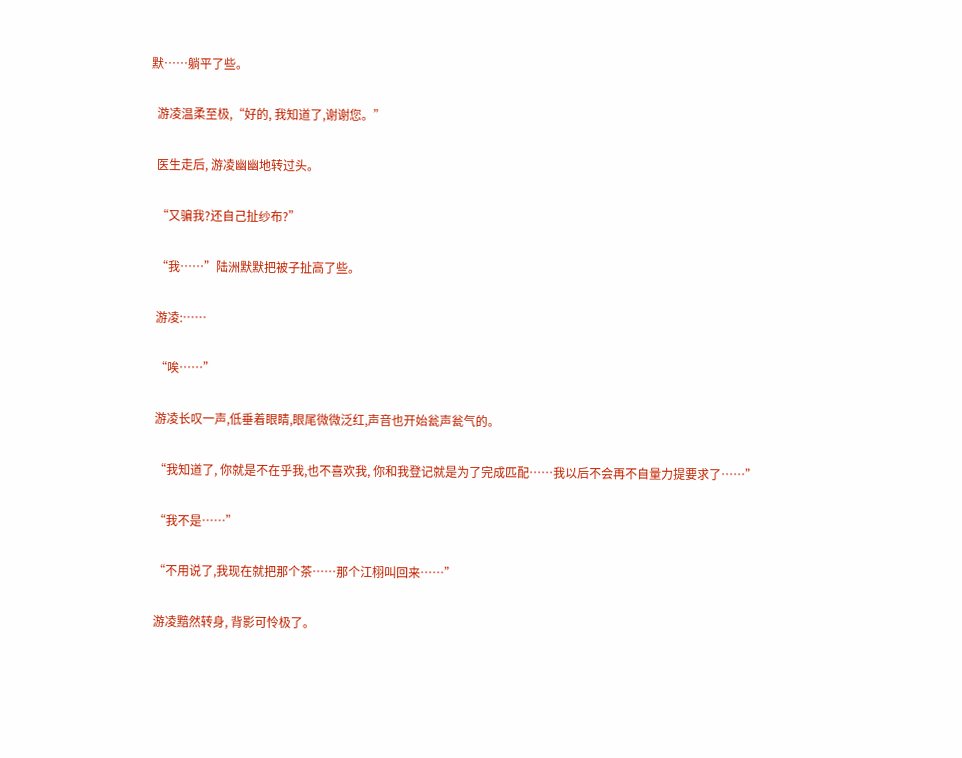默……躺平了些。

  游凌温柔至极,“好的, 我知道了,谢谢您。”

  医生走后, 游凌幽幽地转过头。

  “又骗我?还自己扯纱布?”

  “我……”陆洲默默把被子扯高了些。

  游凌:……

  “唉……”

  游凌长叹一声,低垂着眼睛,眼尾微微泛红,声音也开始瓮声瓮气的。

  “我知道了, 你就是不在乎我,也不喜欢我, 你和我登记就是为了完成匹配……我以后不会再不自量力提要求了……”

  “我不是……”

  “不用说了,我现在就把那个茶……那个江栩叫回来……”

  游凌黯然转身, 背影可怜极了。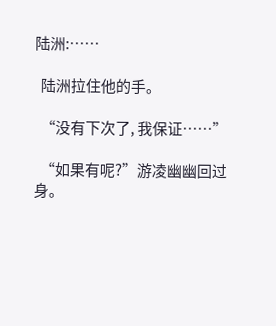陆洲:……

  陆洲拉住他的手。

  “没有下次了, 我保证……”

  “如果有呢?”游凌幽幽回过身。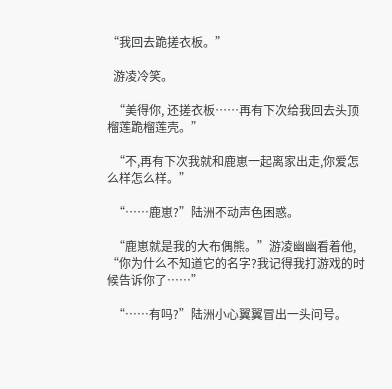“我回去跪搓衣板。”

  游凌冷笑。

  “美得你, 还搓衣板……再有下次给我回去头顶榴莲跪榴莲壳。”

  “不,再有下次我就和鹿崽一起离家出走,你爱怎么样怎么样。”

  “……鹿崽?”陆洲不动声色困惑。

  “鹿崽就是我的大布偶熊。”游凌幽幽看着他, “你为什么不知道它的名字?我记得我打游戏的时候告诉你了……”

  “……有吗?”陆洲小心翼翼冒出一头问号。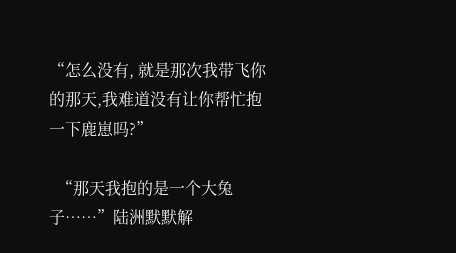“怎么没有, 就是那次我带飞你的那天,我难道没有让你帮忙抱一下鹿崽吗?”

  “那天我抱的是一个大兔子……”陆洲默默解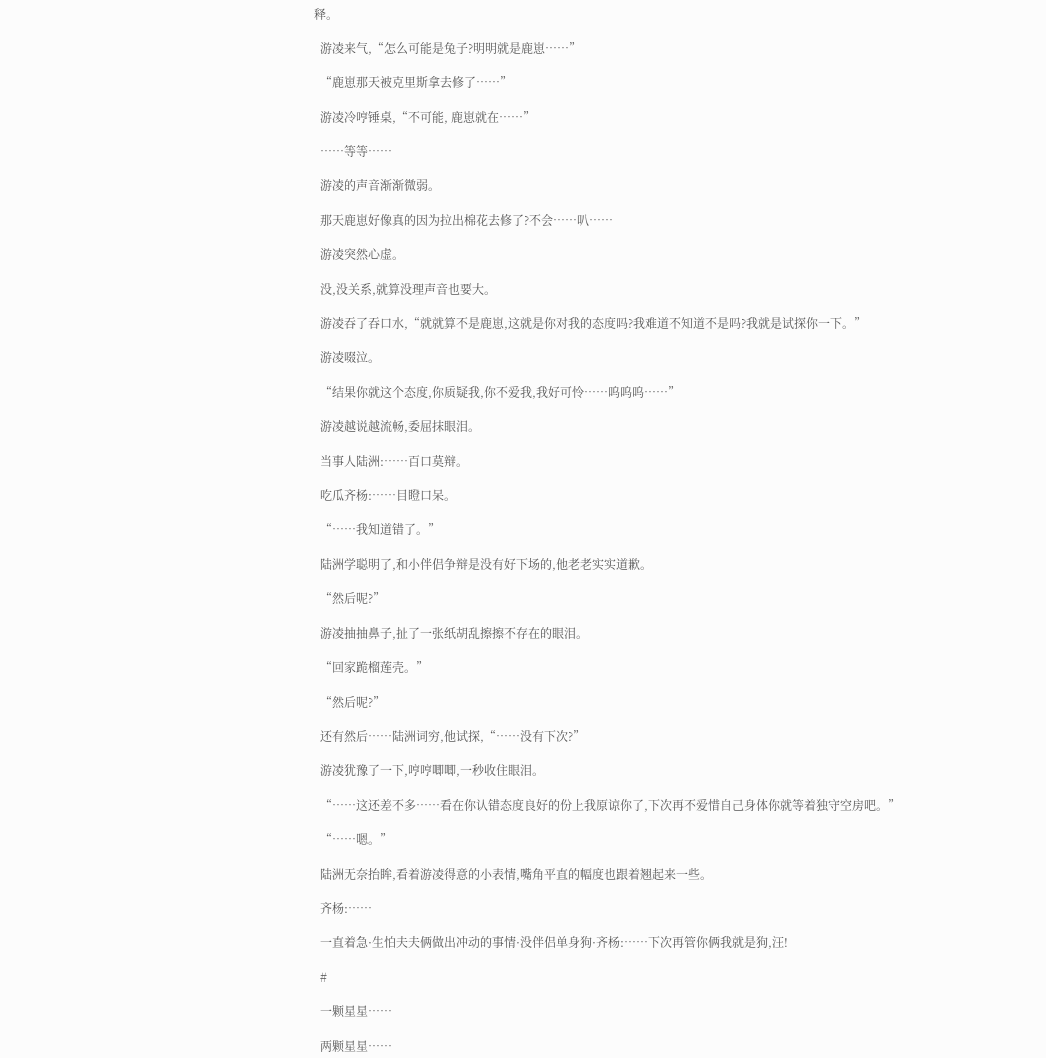释。

  游凌来气,“怎么可能是兔子?明明就是鹿崽……”

  “鹿崽那天被克里斯拿去修了……”

  游凌冷哼锤桌,“不可能, 鹿崽就在……”

  ……等等……

  游凌的声音渐渐微弱。

  那天鹿崽好像真的因为拉出棉花去修了?不会……叭……

  游凌突然心虚。

  没,没关系,就算没理声音也要大。

  游凌吞了吞口水,“就就算不是鹿崽,这就是你对我的态度吗?我难道不知道不是吗?我就是试探你一下。”

  游凌啜泣。

  “结果你就这个态度,你质疑我,你不爱我,我好可怜……呜呜呜……”

  游凌越说越流畅,委屈抹眼泪。

  当事人陆洲:……百口莫辩。

  吃瓜齐杨:……目瞪口呆。

  “……我知道错了。”

  陆洲学聪明了,和小伴侣争辩是没有好下场的,他老老实实道歉。

  “然后呢?”

  游凌抽抽鼻子,扯了一张纸胡乱擦擦不存在的眼泪。

  “回家跪榴莲壳。”

  “然后呢?”

  还有然后……陆洲词穷,他试探,“……没有下次?”

  游凌犹豫了一下,哼哼唧唧,一秒收住眼泪。

  “……这还差不多……看在你认错态度良好的份上我原谅你了,下次再不爱惜自己身体你就等着独守空房吧。”

  “……嗯。”

  陆洲无奈抬眸,看着游凌得意的小表情,嘴角平直的幅度也跟着翘起来一些。

  齐杨:……

  一直着急·生怕夫夫俩做出冲动的事情·没伴侣单身狗·齐杨:……下次再管你俩我就是狗,汪!

  #

  一颗星星……

  两颗星星……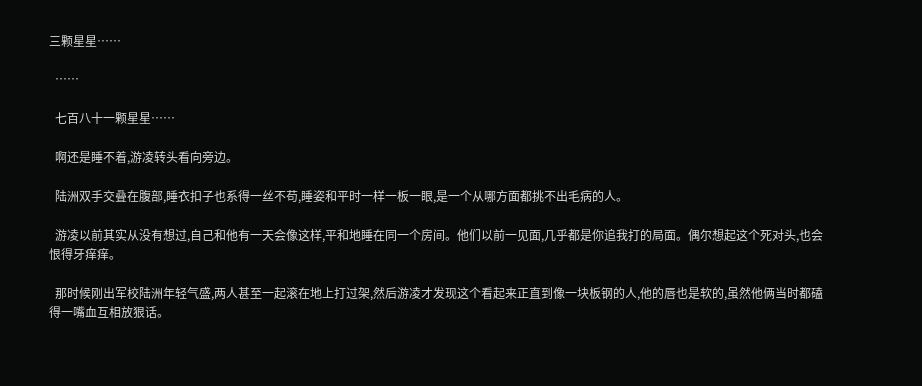三颗星星……

  ……

  七百八十一颗星星……

  啊还是睡不着,游凌转头看向旁边。

  陆洲双手交叠在腹部,睡衣扣子也系得一丝不苟,睡姿和平时一样一板一眼,是一个从哪方面都挑不出毛病的人。

  游凌以前其实从没有想过,自己和他有一天会像这样,平和地睡在同一个房间。他们以前一见面,几乎都是你追我打的局面。偶尔想起这个死对头,也会恨得牙痒痒。

  那时候刚出军校陆洲年轻气盛,两人甚至一起滚在地上打过架,然后游凌才发现这个看起来正直到像一块板钢的人,他的唇也是软的,虽然他俩当时都磕得一嘴血互相放狠话。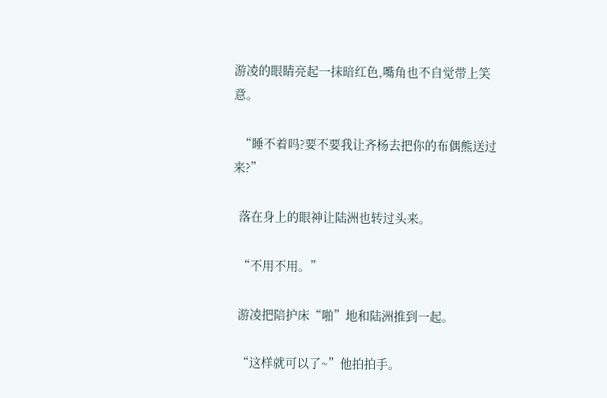游凌的眼睛亮起一抹暗红色,嘴角也不自觉带上笑意。

  “睡不着吗?要不要我让齐杨去把你的布偶熊送过来?”

  落在身上的眼神让陆洲也转过头来。

  “不用不用。”

  游凌把陪护床“啪”地和陆洲推到一起。

  “这样就可以了~”他拍拍手。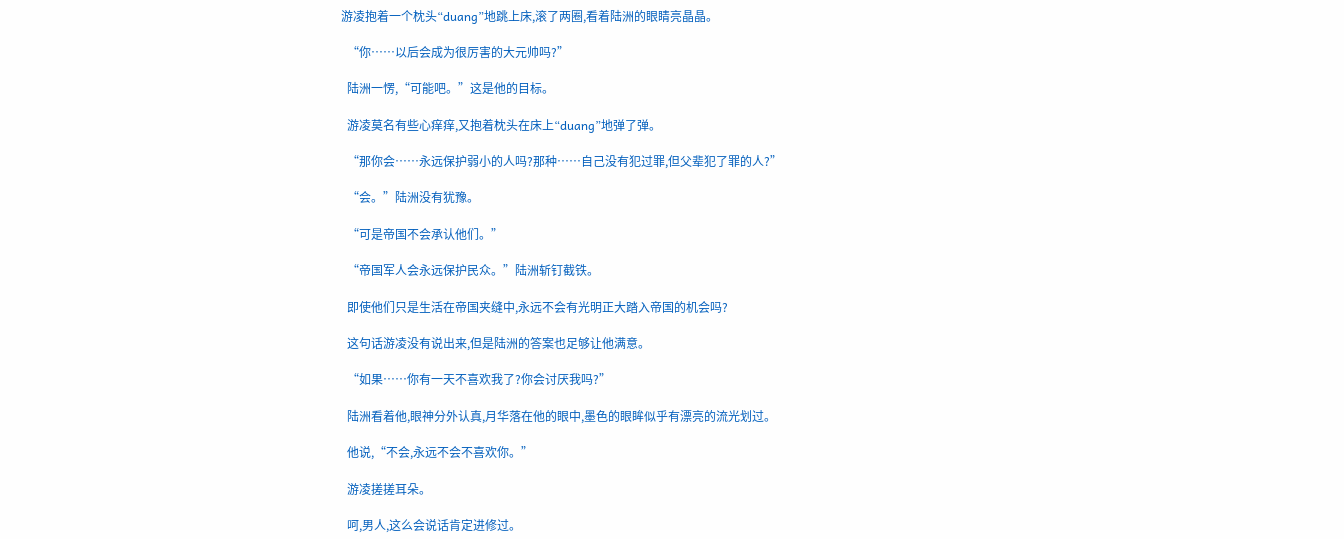游凌抱着一个枕头“duang”地跳上床,滚了两圈,看着陆洲的眼睛亮晶晶。

  “你……以后会成为很厉害的大元帅吗?”

  陆洲一愣,“可能吧。”这是他的目标。

  游凌莫名有些心痒痒,又抱着枕头在床上“duang”地弹了弹。

  “那你会……永远保护弱小的人吗?那种……自己没有犯过罪,但父辈犯了罪的人?”

  “会。”陆洲没有犹豫。

  “可是帝国不会承认他们。”

  “帝国军人会永远保护民众。”陆洲斩钉截铁。

  即使他们只是生活在帝国夹缝中,永远不会有光明正大踏入帝国的机会吗?

  这句话游凌没有说出来,但是陆洲的答案也足够让他满意。

  “如果……你有一天不喜欢我了?你会讨厌我吗?”

  陆洲看着他,眼神分外认真,月华落在他的眼中,墨色的眼眸似乎有漂亮的流光划过。

  他说,“不会,永远不会不喜欢你。”

  游凌搓搓耳朵。

  呵,男人,这么会说话肯定进修过。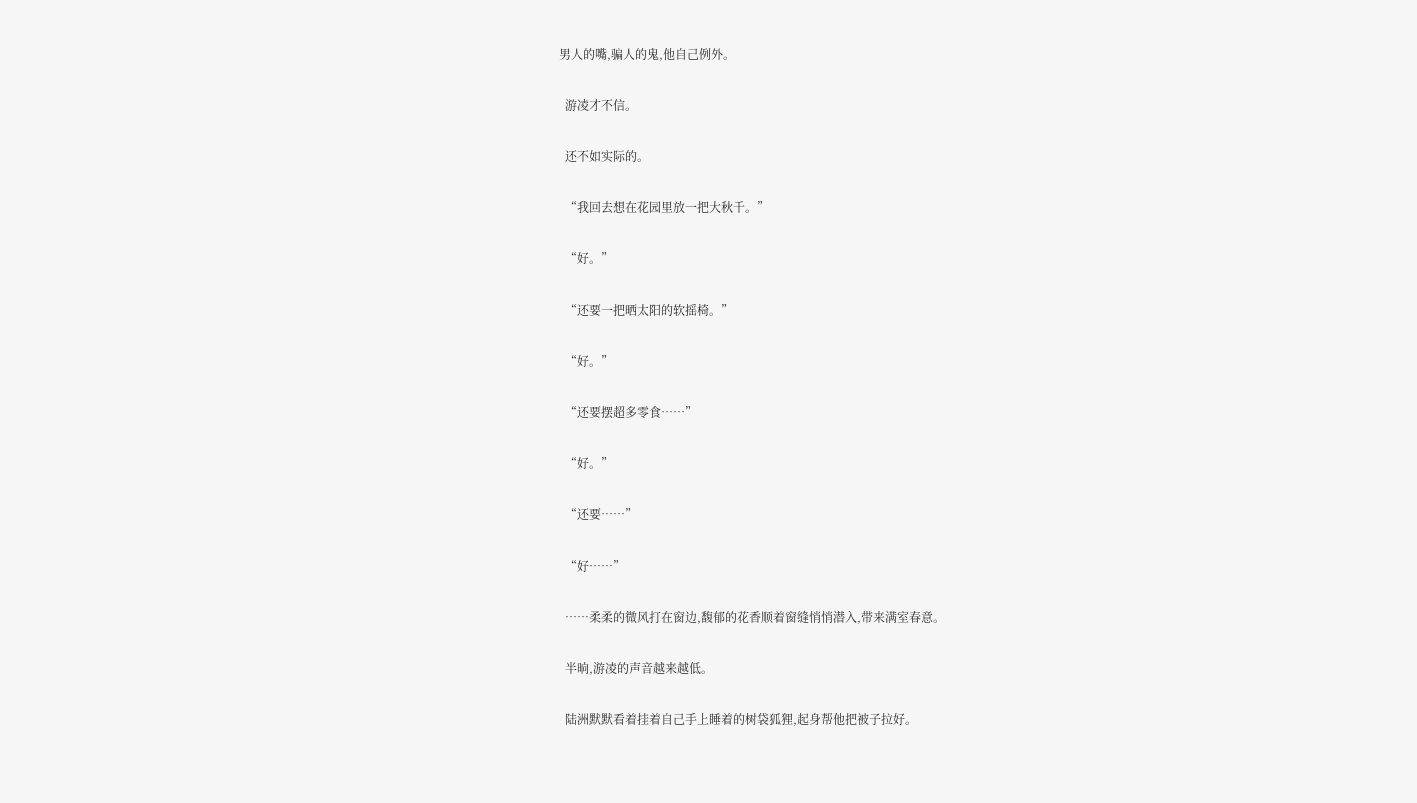男人的嘴,骗人的鬼,他自己例外。

  游凌才不信。

  还不如实际的。

  “我回去想在花园里放一把大秋千。”

  “好。”

  “还要一把晒太阳的软摇椅。”

  “好。”

  “还要摆超多零食……”

  “好。”

  “还要……”

  “好……”

  ……柔柔的微风打在窗边,馥郁的花香顺着窗缝悄悄潜入,带来满室春意。

  半晌,游凌的声音越来越低。

  陆洲默默看着挂着自己手上睡着的树袋狐狸,起身帮他把被子拉好。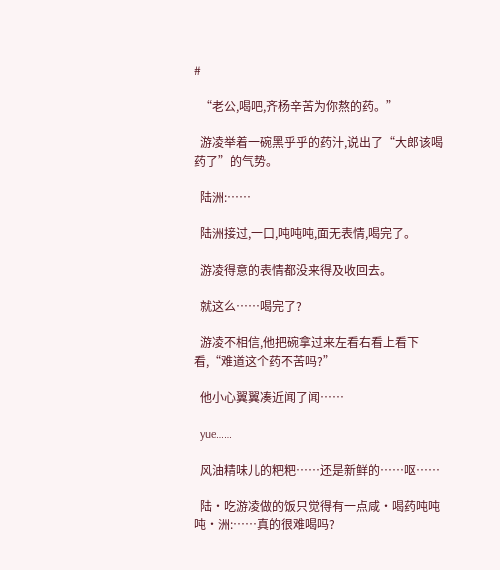#

  “老公,喝吧,齐杨辛苦为你熬的药。”

  游凌举着一碗黑乎乎的药汁,说出了“大郎该喝药了”的气势。

  陆洲:……

  陆洲接过,一口,吨吨吨,面无表情,喝完了。

  游凌得意的表情都没来得及收回去。

  就这么……喝完了?

  游凌不相信,他把碗拿过来左看右看上看下看,“难道这个药不苦吗?”

  他小心翼翼凑近闻了闻……

  yue……

  风油精味儿的粑粑……还是新鲜的……呕……

  陆·吃游凌做的饭只觉得有一点咸·喝药吨吨吨·洲:……真的很难喝吗?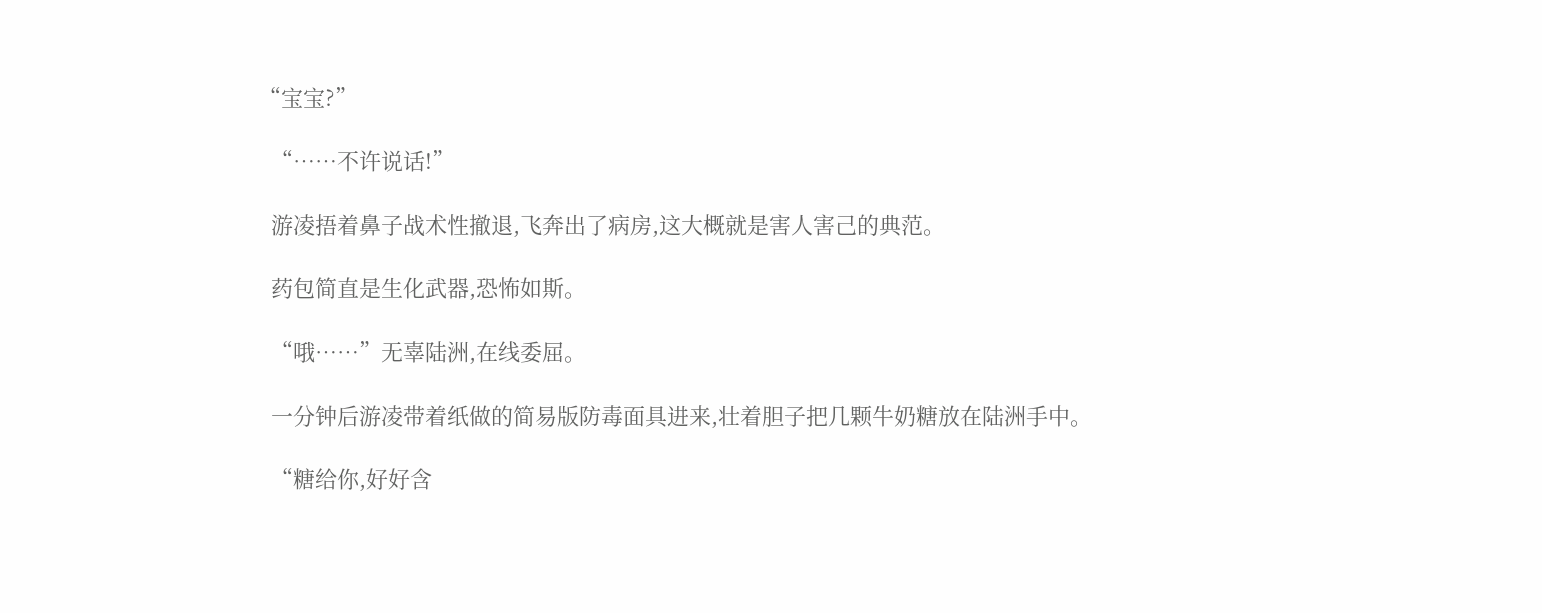“宝宝?”

  “……不许说话!”

  游凌捂着鼻子战术性撤退,飞奔出了病房,这大概就是害人害己的典范。

  药包简直是生化武器,恐怖如斯。

  “哦……”无辜陆洲,在线委屈。

  一分钟后游凌带着纸做的简易版防毒面具进来,壮着胆子把几颗牛奶糖放在陆洲手中。

  “糖给你,好好含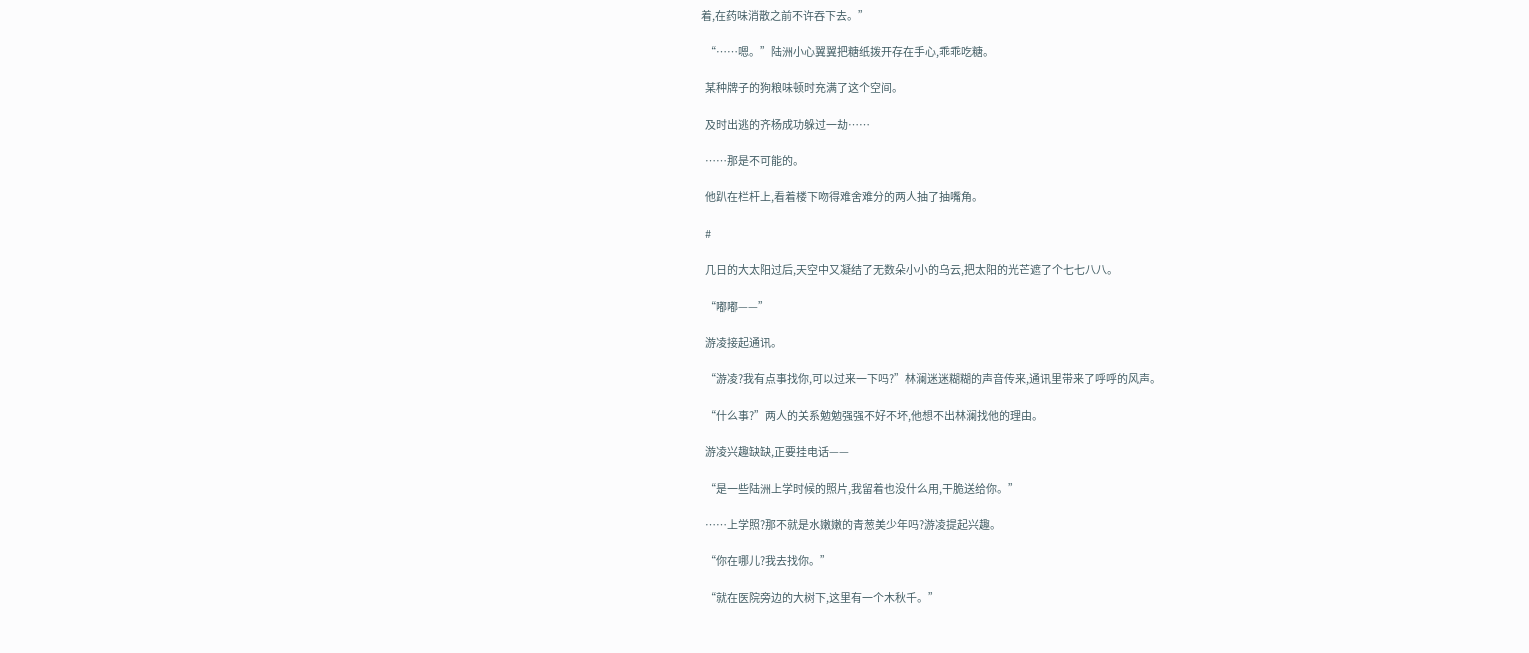着,在药味消散之前不许吞下去。”

  “……嗯。”陆洲小心翼翼把糖纸拨开存在手心,乖乖吃糖。

  某种牌子的狗粮味顿时充满了这个空间。

  及时出逃的齐杨成功躲过一劫……

  ……那是不可能的。

  他趴在栏杆上,看着楼下吻得难舍难分的两人抽了抽嘴角。

  #

  几日的大太阳过后,天空中又凝结了无数朵小小的乌云,把太阳的光芒遮了个七七八八。

  “嘟嘟——”

  游凌接起通讯。

  “游凌?我有点事找你,可以过来一下吗?”林澜迷迷糊糊的声音传来,通讯里带来了呼呼的风声。

  “什么事?”两人的关系勉勉强强不好不坏,他想不出林澜找他的理由。

  游凌兴趣缺缺,正要挂电话——

  “是一些陆洲上学时候的照片,我留着也没什么用,干脆送给你。”

  ……上学照?那不就是水嫩嫩的青葱美少年吗?游凌提起兴趣。

  “你在哪儿?我去找你。”

  “就在医院旁边的大树下,这里有一个木秋千。”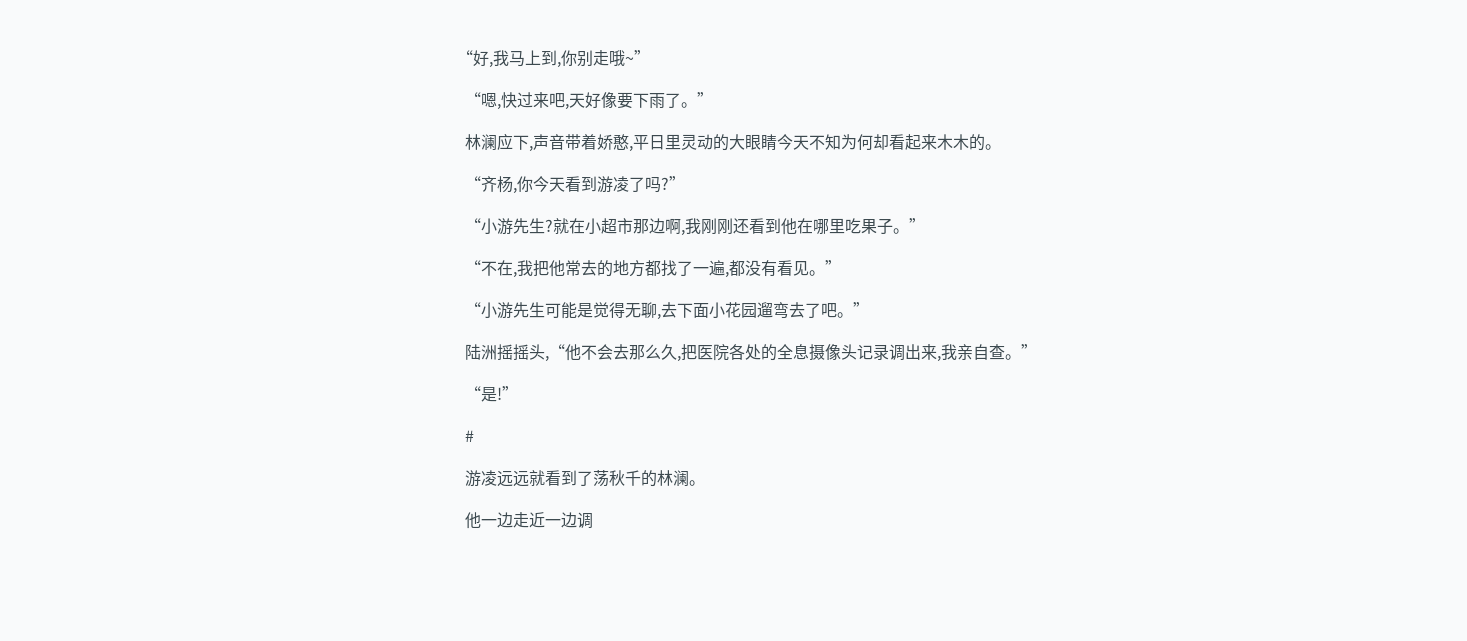“好,我马上到,你别走哦~”

  “嗯,快过来吧,天好像要下雨了。”

  林澜应下,声音带着娇憨,平日里灵动的大眼睛今天不知为何却看起来木木的。

  “齐杨,你今天看到游凌了吗?”

  “小游先生?就在小超市那边啊,我刚刚还看到他在哪里吃果子。”

  “不在,我把他常去的地方都找了一遍,都没有看见。”

  “小游先生可能是觉得无聊,去下面小花园遛弯去了吧。”

  陆洲摇摇头,“他不会去那么久,把医院各处的全息摄像头记录调出来,我亲自查。”

  “是!”

  #

  游凌远远就看到了荡秋千的林澜。

  他一边走近一边调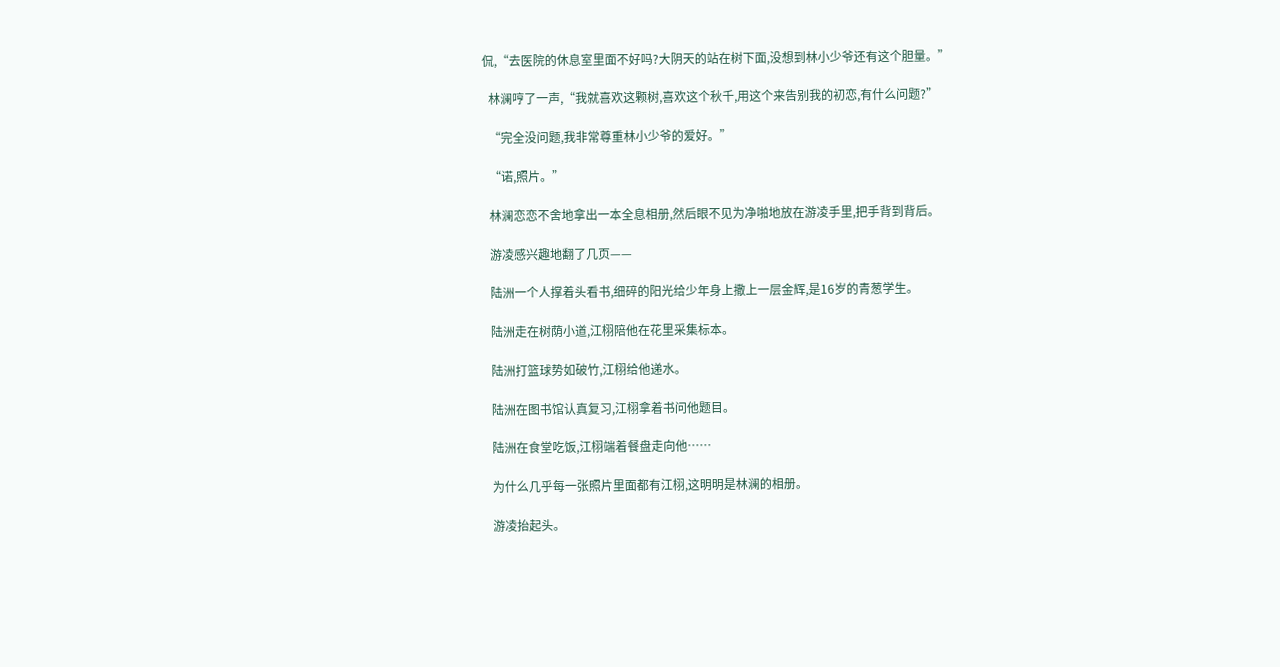侃,“去医院的休息室里面不好吗?大阴天的站在树下面,没想到林小少爷还有这个胆量。”

  林澜哼了一声,“我就喜欢这颗树,喜欢这个秋千,用这个来告别我的初恋,有什么问题?”

  “完全没问题,我非常尊重林小少爷的爱好。”

  “诺,照片。”

  林澜恋恋不舍地拿出一本全息相册,然后眼不见为净啪地放在游凌手里,把手背到背后。

  游凌感兴趣地翻了几页——

  陆洲一个人撑着头看书,细碎的阳光给少年身上撒上一层金辉,是16岁的青葱学生。

  陆洲走在树荫小道,江栩陪他在花里采集标本。

  陆洲打篮球势如破竹,江栩给他递水。

  陆洲在图书馆认真复习,江栩拿着书问他题目。

  陆洲在食堂吃饭,江栩端着餐盘走向他……

  为什么几乎每一张照片里面都有江栩,这明明是林澜的相册。

  游凌抬起头。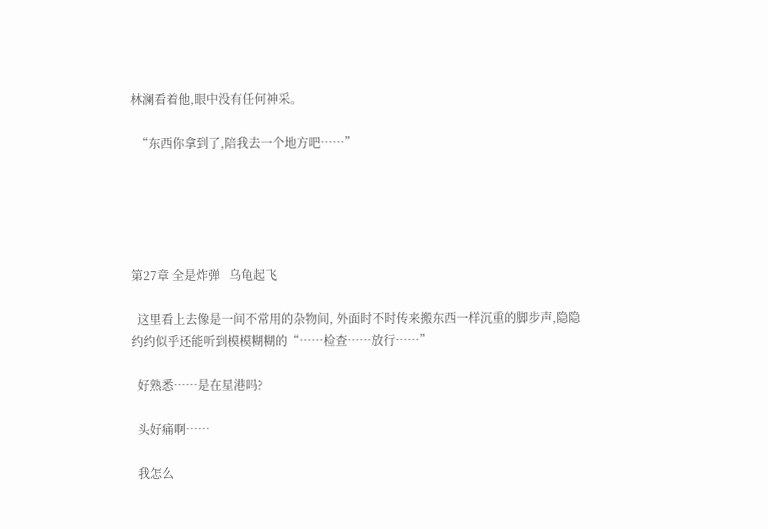林澜看着他,眼中没有任何神采。

  “东西你拿到了,陪我去一个地方吧……”





第27章 全是炸弹   乌龟起飞

  这里看上去像是一间不常用的杂物间, 外面时不时传来搬东西一样沉重的脚步声,隐隐约约似乎还能听到模模糊糊的“……检查……放行……”

  好熟悉……是在星港吗?

  头好痛啊……

  我怎么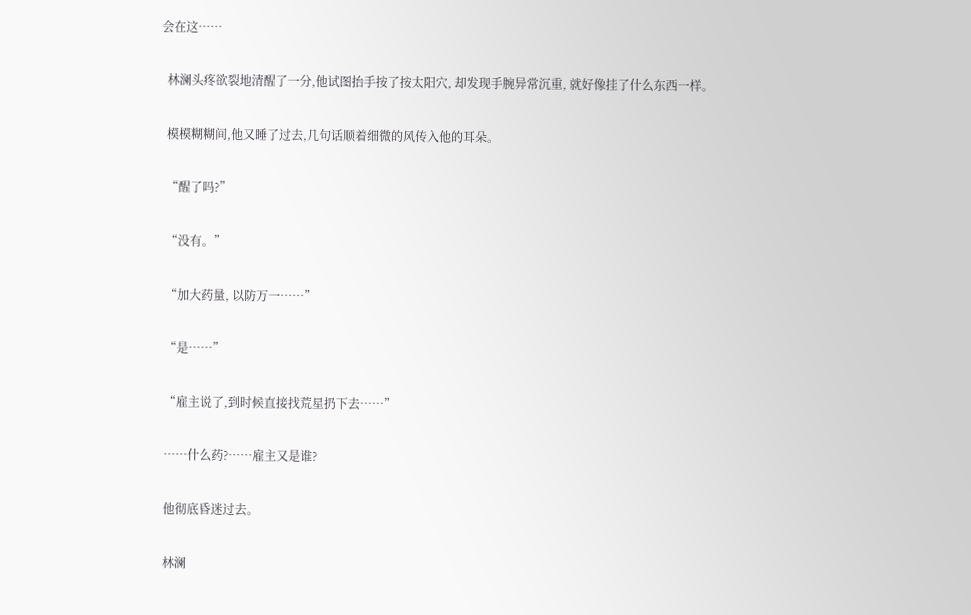会在这……

  林澜头疼欲裂地清醒了一分,他试图抬手按了按太阳穴, 却发现手腕异常沉重, 就好像挂了什么东西一样。

  模模糊糊间,他又睡了过去,几句话顺着细微的风传入他的耳朵。

  “醒了吗?”

  “没有。”

  “加大药量, 以防万一……”

  “是……”

  “雇主说了,到时候直接找荒星扔下去……”

  ……什么药?……雇主又是谁?

  他彻底昏迷过去。

  林澜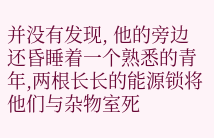并没有发现, 他的旁边还昏睡着一个熟悉的青年,两根长长的能源锁将他们与杂物室死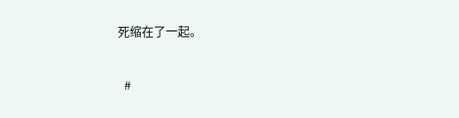死缩在了一起。

  #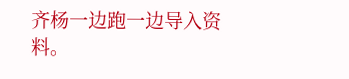齐杨一边跑一边导入资料。